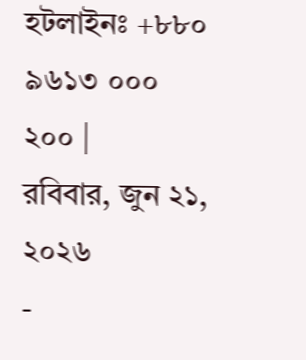হটলাইনঃ +৮৮০ ৯৬১৩ ০০০ ২০০ |
রবিবার, জুন ২১, ২০২৬
-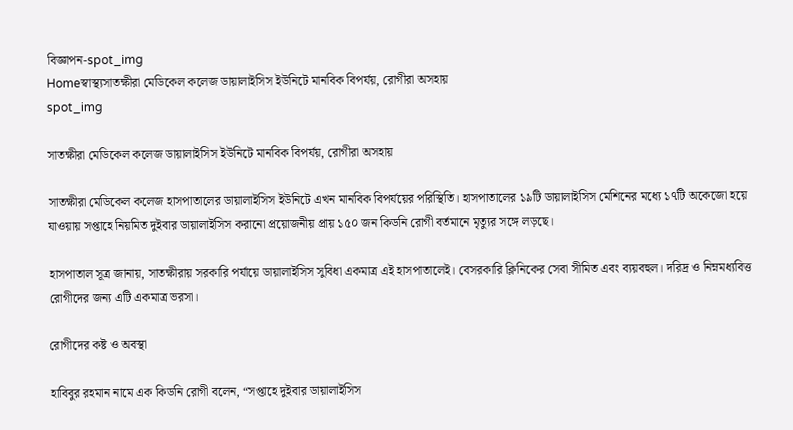বিজ্ঞাপন-spot_img
Homeস্বাস্থ্যসাতক্ষীরা মেডিকেল কলেজ ডায়ালাইসিস ইউনিটে মানবিক বিপর্যয়, রোগীরা অসহায়
spot_img

সাতক্ষীরা মেডিকেল কলেজ ডায়ালাইসিস ইউনিটে মানবিক বিপর্যয়, রোগীরা অসহায়

সাতক্ষীরা মেডিকেল কলেজ হাসপাতালের ডায়ালাইসিস ইউনিটে এখন মানবিক বিপর্যয়ের পরিস্থিতি। হাসপাতালের ১৯টি ডায়ালাইসিস মেশিনের মধ্যে ১৭টি অকেজো হয়ে যাওয়ায় সপ্তাহে নিয়মিত দুইবার ডায়ালাইসিস করানো প্রয়োজনীয় প্রায় ১৫০ জন কিডনি রোগী বর্তমানে মৃত্যুর সঙ্গে লড়ছে।

হাসপাতাল সূত্র জানায়, সাতক্ষীরায় সরকারি পর্যায়ে ডায়ালাইসিস সুবিধা একমাত্র এই হাসপাতালেই। বেসরকারি ক্লিনিকের সেবা সীমিত এবং ব্যয়বহুল। দরিদ্র ও নিম্নমধ্যবিত্ত রোগীদের জন্য এটি একমাত্র ভরসা।

রোগীদের কষ্ট ও অবস্থা

হাবিবুর রহমান নামে এক কিডনি রোগী বলেন, “সপ্তাহে দুইবার ডায়ালাইসিস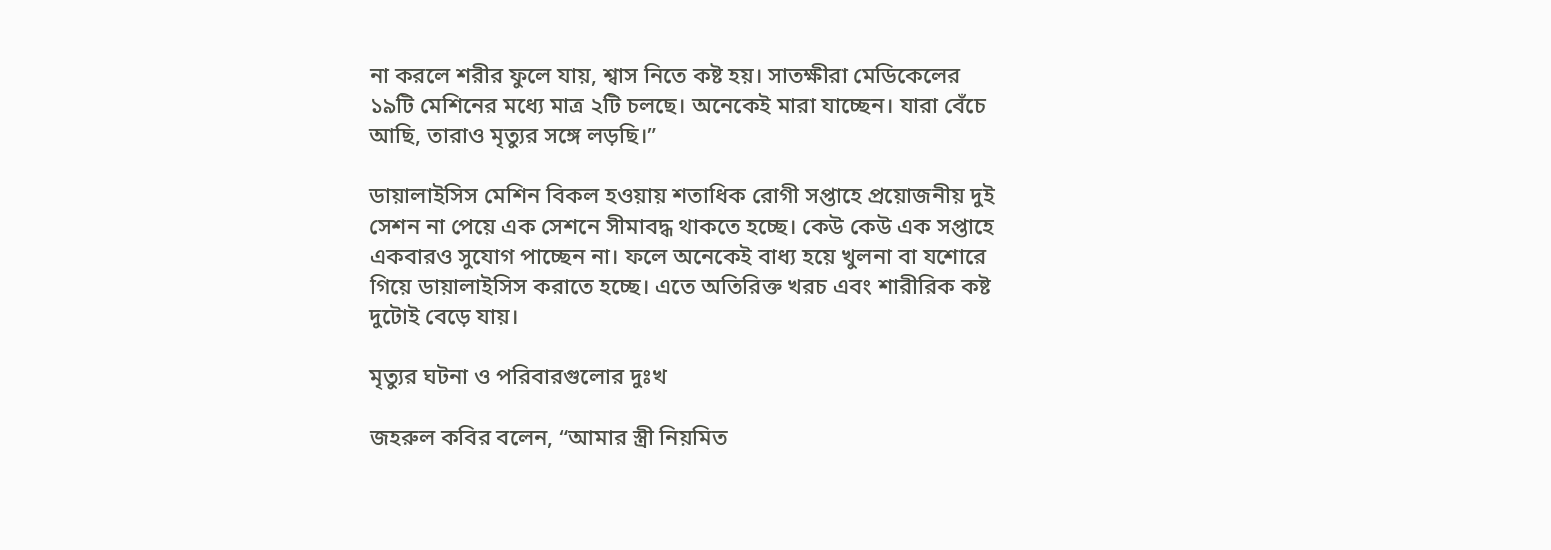না করলে শরীর ফুলে যায়, শ্বাস নিতে কষ্ট হয়। সাতক্ষীরা মেডিকেলের ১৯টি মেশিনের মধ্যে মাত্র ২টি চলছে। অনেকেই মারা যাচ্ছেন। যারা বেঁচে আছি, তারাও মৃত্যুর সঙ্গে লড়ছি।”

ডায়ালাইসিস মেশিন বিকল হওয়ায় শতাধিক রোগী সপ্তাহে প্রয়োজনীয় দুই সেশন না পেয়ে এক সেশনে সীমাবদ্ধ থাকতে হচ্ছে। কেউ কেউ এক সপ্তাহে একবারও সুযোগ পাচ্ছেন না। ফলে অনেকেই বাধ্য হয়ে খুলনা বা যশোরে গিয়ে ডায়ালাইসিস করাতে হচ্ছে। এতে অতিরিক্ত খরচ এবং শারীরিক কষ্ট দুটোই বেড়ে যায়।

মৃত্যুর ঘটনা ও পরিবারগুলোর দুঃখ

জহরুল কবির বলেন, “আমার স্ত্রী নিয়মিত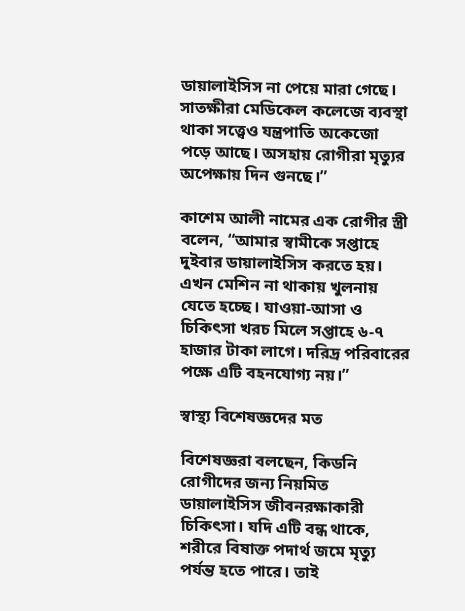ডায়ালাইসিস না পেয়ে মারা গেছে। সাতক্ষীরা মেডিকেল কলেজে ব্যবস্থা থাকা সত্ত্বেও যন্ত্রপাতি অকেজো পড়ে আছে। অসহায় রোগীরা মৃত্যুর অপেক্ষায় দিন গুনছে।”

কাশেম আলী নামের এক রোগীর স্ত্রী বলেন, “আমার স্বামীকে সপ্তাহে দুইবার ডায়ালাইসিস করতে হয়। এখন মেশিন না থাকায় খুলনায় যেতে হচ্ছে। যাওয়া-আসা ও চিকিৎসা খরচ মিলে সপ্তাহে ৬-৭ হাজার টাকা লাগে। দরিদ্র পরিবারের পক্ষে এটি বহনযোগ্য নয়।”

স্বাস্থ্য বিশেষজ্ঞদের মত

বিশেষজ্ঞরা বলছেন, কিডনি রোগীদের জন্য নিয়মিত ডায়ালাইসিস জীবনরক্ষাকারী চিকিৎসা। যদি এটি বন্ধ থাকে, শরীরে বিষাক্ত পদার্থ জমে মৃত্যু পর্যন্ত হতে পারে। তাই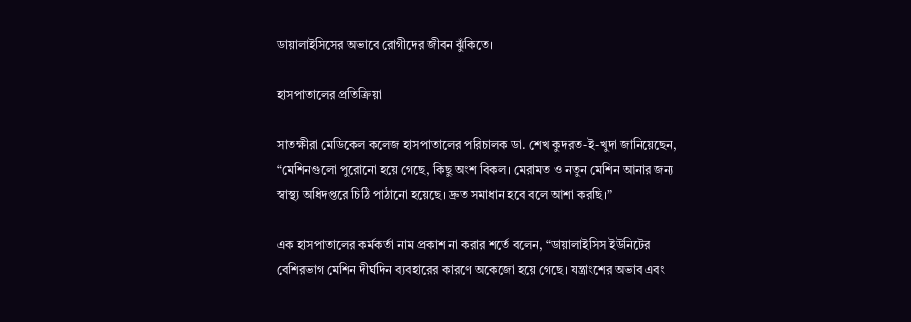ডায়ালাইসিসের অভাবে রোগীদের জীবন ঝুঁকিতে।

হাসপাতালের প্রতিক্রিয়া

সাতক্ষীরা মেডিকেল কলেজ হাসপাতালের পরিচালক ডা. শেখ কুদরত-ই-খুদা জানিয়েছেন, “মেশিনগুলো পুরোনো হয়ে গেছে, কিছু অংশ বিকল। মেরামত ও নতুন মেশিন আনার জন্য স্বাস্থ্য অধিদপ্তরে চিঠি পাঠানো হয়েছে। দ্রুত সমাধান হবে বলে আশা করছি।”

এক হাসপাতালের কর্মকর্তা নাম প্রকাশ না করার শর্তে বলেন, “ডায়ালাইসিস ইউনিটের বেশিরভাগ মেশিন দীর্ঘদিন ব্যবহারের কারণে অকেজো হয়ে গেছে। যন্ত্রাংশের অভাব এবং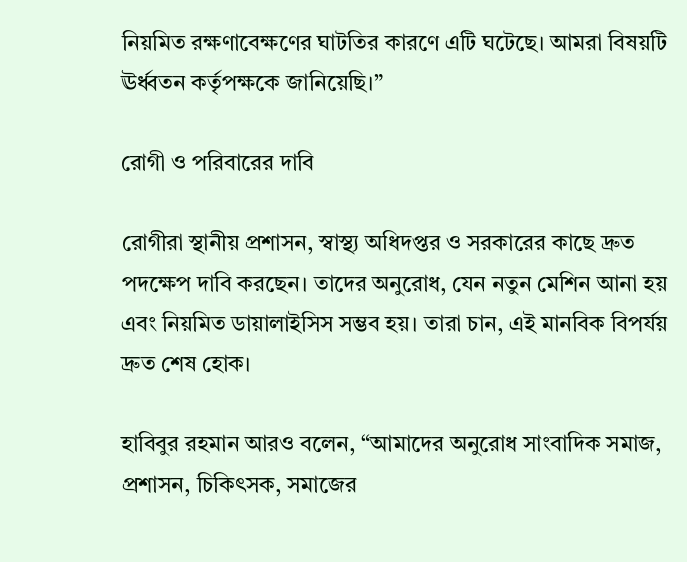নিয়মিত রক্ষণাবেক্ষণের ঘাটতির কারণে এটি ঘটেছে। আমরা বিষয়টি ঊর্ধ্বতন কর্তৃপক্ষকে জানিয়েছি।”

রোগী ও পরিবারের দাবি

রোগীরা স্থানীয় প্রশাসন, স্বাস্থ্য অধিদপ্তর ও সরকারের কাছে দ্রুত পদক্ষেপ দাবি করছেন। তাদের অনুরোধ, যেন নতুন মেশিন আনা হয় এবং নিয়মিত ডায়ালাইসিস সম্ভব হয়। তারা চান, এই মানবিক বিপর্যয় দ্রুত শেষ হোক।

হাবিবুর রহমান আরও বলেন, “আমাদের অনুরোধ সাংবাদিক সমাজ, প্রশাসন, চিকিৎসক, সমাজের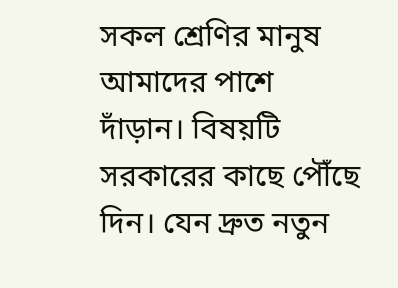সকল শ্রেণির মানুষ আমাদের পাশে দাঁড়ান। বিষয়টি সরকারের কাছে পৌঁছে দিন। যেন দ্রুত নতুন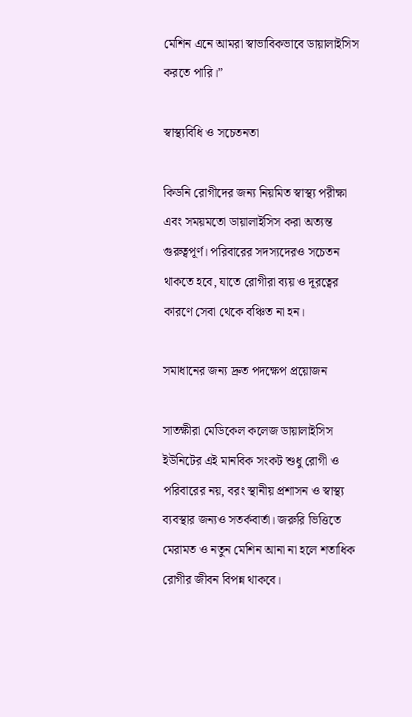মেশিন এনে আমরা স্বাভাবিকভাবে ডায়ালাইসিস করতে পারি।”

স্বাস্থ্যবিধি ও সচেতনতা

কিডনি রোগীদের জন্য নিয়মিত স্বাস্থ্য পরীক্ষা এবং সময়মতো ডায়ালাইসিস করা অত্যন্ত গুরুত্বপূর্ণ। পরিবারের সদস্যদেরও সচেতন থাকতে হবে, যাতে রোগীরা ব্যয় ও দূরত্বের কারণে সেবা থেকে বঞ্চিত না হন।

সমাধানের জন্য দ্রুত পদক্ষেপ প্রয়োজন

সাতক্ষীরা মেডিকেল কলেজ ডায়ালাইসিস ইউনিটের এই মানবিক সংকট শুধু রোগী ও পরিবারের নয়, বরং স্থানীয় প্রশাসন ও স্বাস্থ্য ব্যবস্থার জন্যও সতর্কবার্তা। জরুরি ভিত্তিতে মেরামত ও নতুন মেশিন আনা না হলে শতাধিক রোগীর জীবন বিপন্ন থাকবে।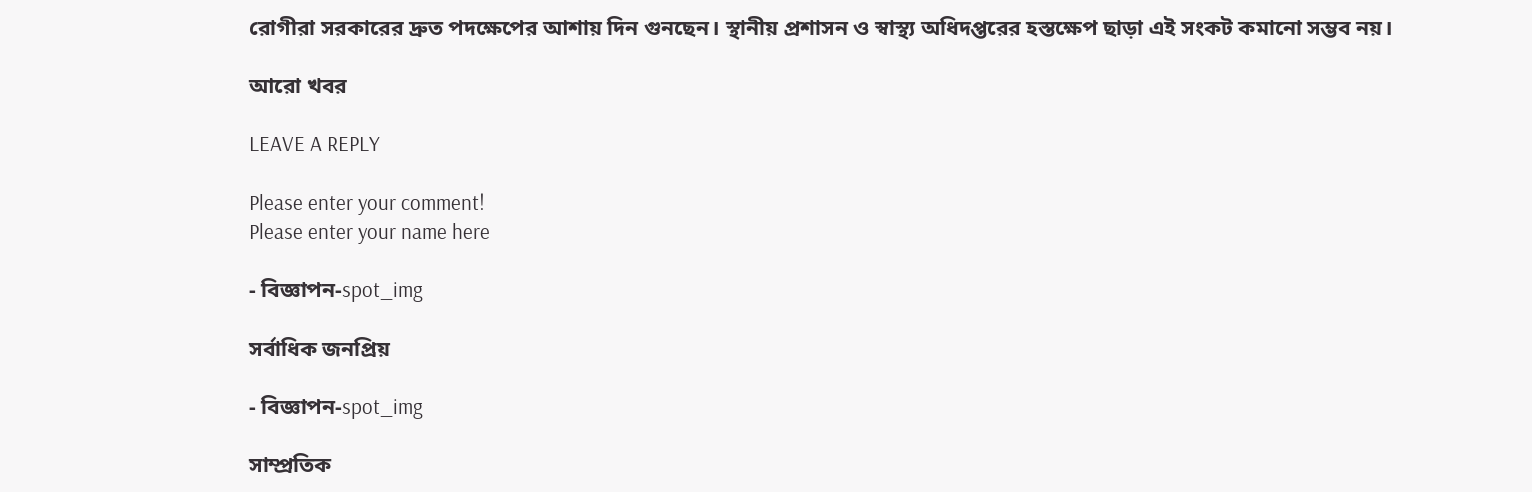রোগীরা সরকারের দ্রুত পদক্ষেপের আশায় দিন গুনছেন। স্থানীয় প্রশাসন ও স্বাস্থ্য অধিদপ্তরের হস্তক্ষেপ ছাড়া এই সংকট কমানো সম্ভব নয়।

আরো খবর

LEAVE A REPLY

Please enter your comment!
Please enter your name here

- বিজ্ঞাপন-spot_img

সর্বাধিক জনপ্রিয়

- বিজ্ঞাপন-spot_img

সাম্প্রতিক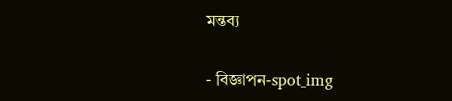মন্তব্য

- বিজ্ঞাপন-spot_img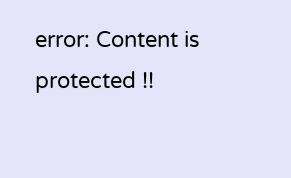error: Content is protected !!